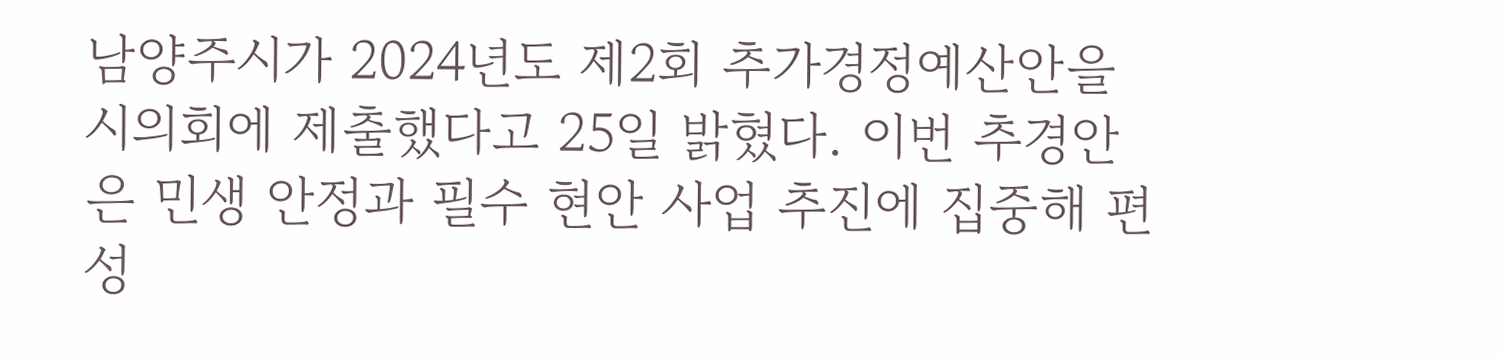남양주시가 2024년도 제2회 추가경정예산안을 시의회에 제출했다고 25일 밝혔다. 이번 추경안은 민생 안정과 필수 현안 사업 추진에 집중해 편성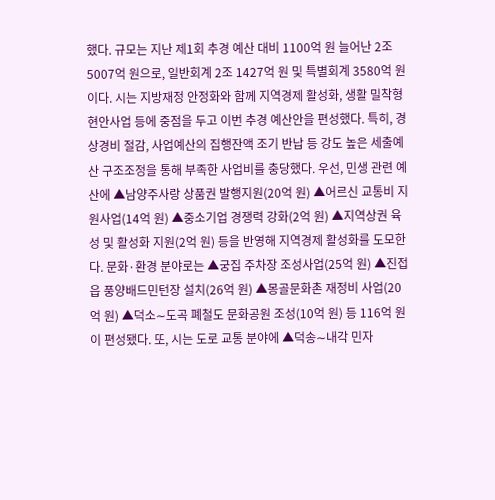했다. 규모는 지난 제1회 추경 예산 대비 1100억 원 늘어난 2조 5007억 원으로, 일반회계 2조 1427억 원 및 특별회계 3580억 원이다. 시는 지방재정 안정화와 함께 지역경제 활성화, 생활 밀착형 현안사업 등에 중점을 두고 이번 추경 예산안을 편성했다. 특히, 경상경비 절감, 사업예산의 집행잔액 조기 반납 등 강도 높은 세출예산 구조조정을 통해 부족한 사업비를 충당했다. 우선, 민생 관련 예산에 ▲남양주사랑 상품권 발행지원(20억 원) ▲어르신 교통비 지원사업(14억 원) ▲중소기업 경쟁력 강화(2억 원) ▲지역상권 육성 및 활성화 지원(2억 원) 등을 반영해 지역경제 활성화를 도모한다. 문화·환경 분야로는 ▲궁집 주차장 조성사업(25억 원) ▲진접읍 풍양배드민턴장 설치(26억 원) ▲몽골문화촌 재정비 사업(20억 원) ▲덕소∼도곡 폐철도 문화공원 조성(10억 원) 등 116억 원이 편성됐다. 또, 시는 도로 교통 분야에 ▲덕송∼내각 민자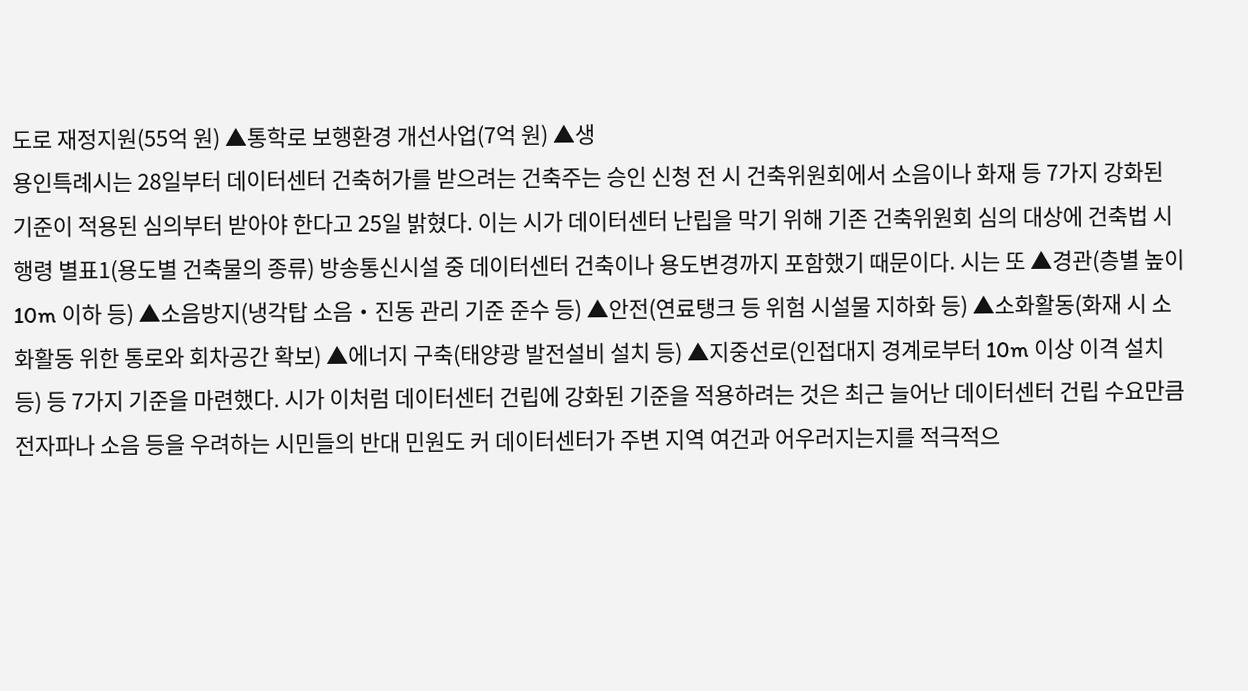도로 재정지원(55억 원) ▲통학로 보행환경 개선사업(7억 원) ▲생
용인특례시는 28일부터 데이터센터 건축허가를 받으려는 건축주는 승인 신청 전 시 건축위원회에서 소음이나 화재 등 7가지 강화된 기준이 적용된 심의부터 받아야 한다고 25일 밝혔다. 이는 시가 데이터센터 난립을 막기 위해 기존 건축위원회 심의 대상에 건축법 시행령 별표1(용도별 건축물의 종류) 방송통신시설 중 데이터센터 건축이나 용도변경까지 포함했기 때문이다. 시는 또 ▲경관(층별 높이 10m 이하 등) ▲소음방지(냉각탑 소음‧진동 관리 기준 준수 등) ▲안전(연료탱크 등 위험 시설물 지하화 등) ▲소화활동(화재 시 소화활동 위한 통로와 회차공간 확보) ▲에너지 구축(태양광 발전설비 설치 등) ▲지중선로(인접대지 경계로부터 10m 이상 이격 설치 등) 등 7가지 기준을 마련했다. 시가 이처럼 데이터센터 건립에 강화된 기준을 적용하려는 것은 최근 늘어난 데이터센터 건립 수요만큼 전자파나 소음 등을 우려하는 시민들의 반대 민원도 커 데이터센터가 주변 지역 여건과 어우러지는지를 적극적으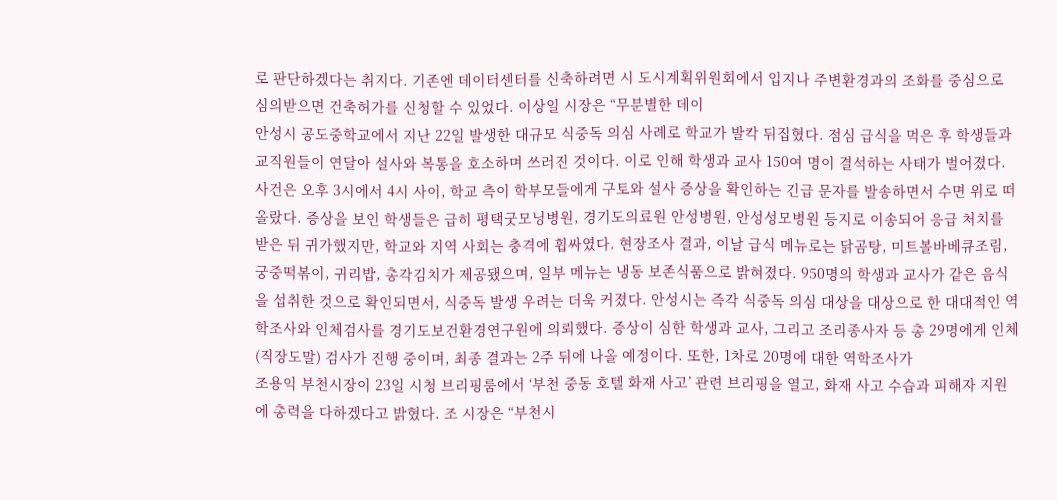로 판단하겠다는 취지다. 기존엔 데이터센터를 신축하려면 시 도시계획위원회에서 입지나 주변환경과의 조화를 중심으로 심의받으면 건축허가를 신청할 수 있었다. 이상일 시장은 “무분별한 데이
안성시 공도중학교에서 지난 22일 발생한 대규모 식중독 의심 사례로 학교가 발칵 뒤집혔다. 점심 급식을 먹은 후 학생들과 교직원들이 연달아 설사와 복통을 호소하며 쓰러진 것이다. 이로 인해 학생과 교사 150여 명이 결석하는 사태가 벌어졌다. 사건은 오후 3시에서 4시 사이, 학교 측이 학부모들에게 구토와 설사 증상을 확인하는 긴급 문자를 발송하면서 수면 위로 떠올랐다. 증상을 보인 학생들은 급히 평택굿모닝병원, 경기도의료원 안성병원, 안성성모병원 등지로 이송되어 응급 처치를 받은 뒤 귀가했지만, 학교와 지역 사회는 충격에 휩싸였다. 현장조사 결과, 이날 급식 메뉴로는 닭곰탕, 미트볼바베큐조림, 궁중떡볶이, 귀리밥, 총각김치가 제공됐으며, 일부 메뉴는 냉동 보존식품으로 밝혀졌다. 950명의 학생과 교사가 같은 음식을 섭취한 것으로 확인되면서, 식중독 발생 우려는 더욱 커졌다. 안성시는 즉각 식중독 의심 대상을 대상으로 한 대대적인 역학조사와 인체검사를 경기도보건환경연구원에 의뢰했다. 증상이 심한 학생과 교사, 그리고 조리종사자 등 총 29명에게 인체(직장도말) 검사가 진행 중이며, 최종 결과는 2주 뒤에 나올 예정이다. 또한, 1차로 20명에 대한 역학조사가
조용익 부천시장이 23일 시청 브리핑룸에서 ‘부천 중동 호텔 화재 사고’ 관련 브리핑을 열고, 화재 사고 수습과 피해자 지원에 총력을 다하겠다고 밝혔다. 조 시장은 “부천시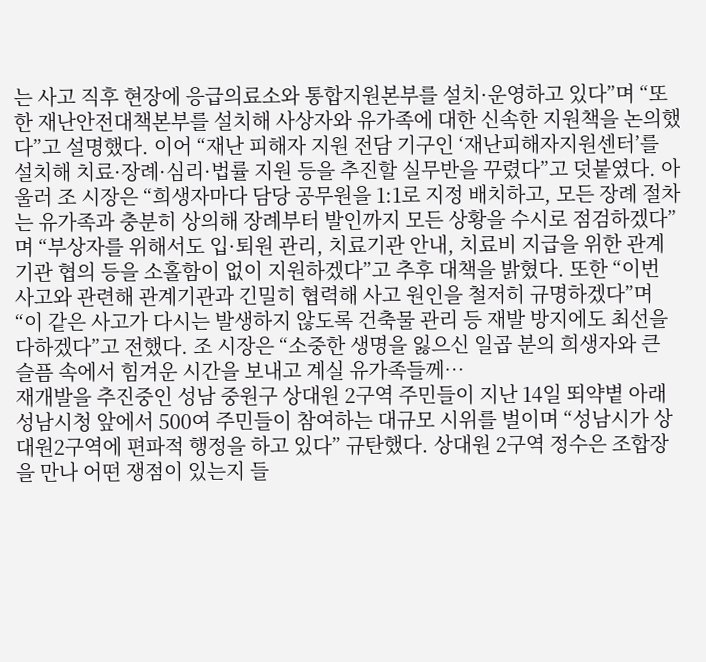는 사고 직후 현장에 응급의료소와 통합지원본부를 설치·운영하고 있다”며 “또한 재난안전대책본부를 설치해 사상자와 유가족에 대한 신속한 지원책을 논의했다”고 설명했다. 이어 “재난 피해자 지원 전담 기구인 ‘재난피해자지원센터’를 설치해 치료·장례·심리·법률 지원 등을 추진할 실무반을 꾸렸다”고 덧붙였다. 아울러 조 시장은 “희생자마다 담당 공무원을 1:1로 지정 배치하고, 모든 장례 절차는 유가족과 충분히 상의해 장례부터 발인까지 모든 상황을 수시로 점검하겠다”며 “부상자를 위해서도 입·퇴원 관리, 치료기관 안내, 치료비 지급을 위한 관계기관 협의 등을 소홀함이 없이 지원하겠다”고 추후 대책을 밝혔다. 또한 “이번 사고와 관련해 관계기관과 긴밀히 협력해 사고 원인을 철저히 규명하겠다”며 “이 같은 사고가 다시는 발생하지 않도록 건축물 관리 등 재발 방지에도 최선을 다하겠다”고 전했다. 조 시장은 “소중한 생명을 잃으신 일곱 분의 희생자와 큰 슬픔 속에서 힘겨운 시간을 보내고 계실 유가족들께…
재개발을 추진중인 성남 중원구 상대원 2구역 주민들이 지난 14일 뙤약볕 아래 성남시청 앞에서 500여 주민들이 참여하는 대규모 시위를 벌이며 “성남시가 상대원2구역에 편파적 행정을 하고 있다” 규탄했다. 상대원 2구역 정수은 조합장을 만나 어떤 쟁점이 있는지 들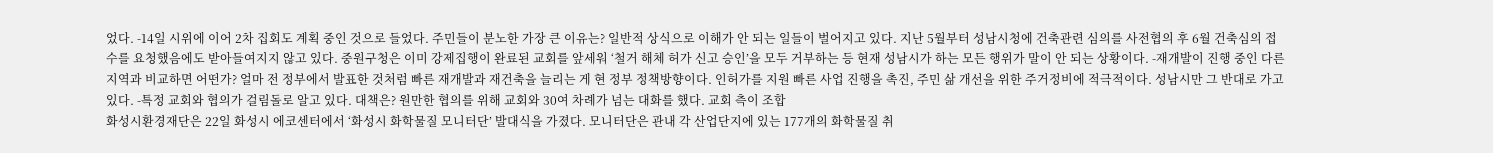었다. -14일 시위에 이어 2차 집회도 계획 중인 것으로 들었다. 주민들이 분노한 가장 큰 이유는? 일반적 상식으로 이해가 안 되는 일들이 벌어지고 있다. 지난 5월부터 성남시청에 건축관련 심의를 사전협의 후 6월 건축심의 접수를 요청했음에도 받아들여지지 않고 있다. 중원구청은 이미 강제집행이 완료된 교회를 앞세워 ‘철거 해체 허가 신고 승인’을 모두 거부하는 등 현재 성남시가 하는 모든 행위가 말이 안 되는 상황이다. -재개발이 진행 중인 다른 지역과 비교하면 어떤가? 얼마 전 정부에서 발표한 것처럼 빠른 재개발과 재건축을 늘리는 게 현 정부 정책방향이다. 인허가를 지원 빠른 사업 진행을 촉진, 주민 삶 개선을 위한 주거정비에 적극적이다. 성남시만 그 반대로 가고 있다. -특정 교회와 협의가 걸림돌로 알고 있다. 대책은? 원만한 협의를 위해 교회와 30여 차례가 넘는 대화를 했다. 교회 측이 조합
화성시환경재단은 22일 화성시 에코센터에서 ‘화성시 화학물질 모니터단’ 발대식을 가졌다. 모니터단은 관내 각 산업단지에 있는 177개의 화학물질 취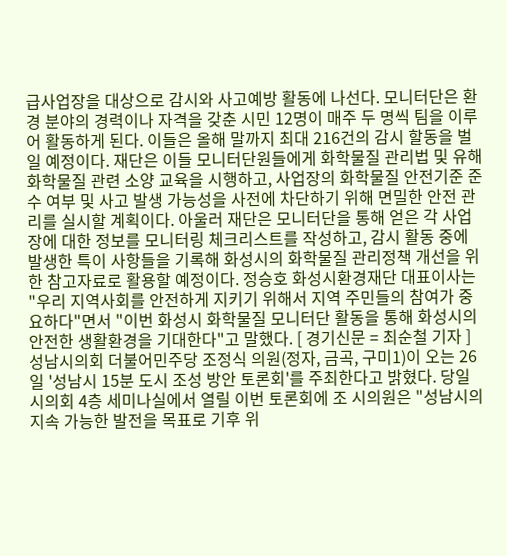급사업장을 대상으로 감시와 사고예방 활동에 나선다. 모니터단은 환경 분야의 경력이나 자격을 갖춘 시민 12명이 매주 두 명씩 팀을 이루어 활동하게 된다. 이들은 올해 말까지 최대 216건의 감시 할동을 벌일 예정이다. 재단은 이들 모니터단원들에게 화학물질 관리법 및 유해 화학물질 관련 소양 교육을 시행하고, 사업장의 화학물질 안전기준 준수 여부 및 사고 발생 가능성을 사전에 차단하기 위해 면밀한 안전 관리를 실시할 계획이다. 아울러 재단은 모니터단을 통해 얻은 각 사업장에 대한 정보를 모니터링 체크리스트를 작성하고, 감시 활동 중에 발생한 특이 사항들을 기록해 화성시의 화학물질 관리정책 개선을 위한 참고자료로 활용할 예정이다. 정승호 화성시환경재단 대표이사는 "우리 지역사회를 안전하게 지키기 위해서 지역 주민들의 참여가 중요하다"면서 "이번 화성시 화학물질 모니터단 활동을 통해 화성시의 안전한 생활환경을 기대한다"고 말했다. [ 경기신문 = 최순철 기자 ]
성남시의회 더불어민주당 조정식 의원(정자, 금곡, 구미1)이 오는 26일 '성남시 15분 도시 조성 방안 토론회'를 주최한다고 밝혔다. 당일 시의회 4층 세미나실에서 열릴 이번 토론회에 조 시의원은 "성남시의 지속 가능한 발전을 목표로 기후 위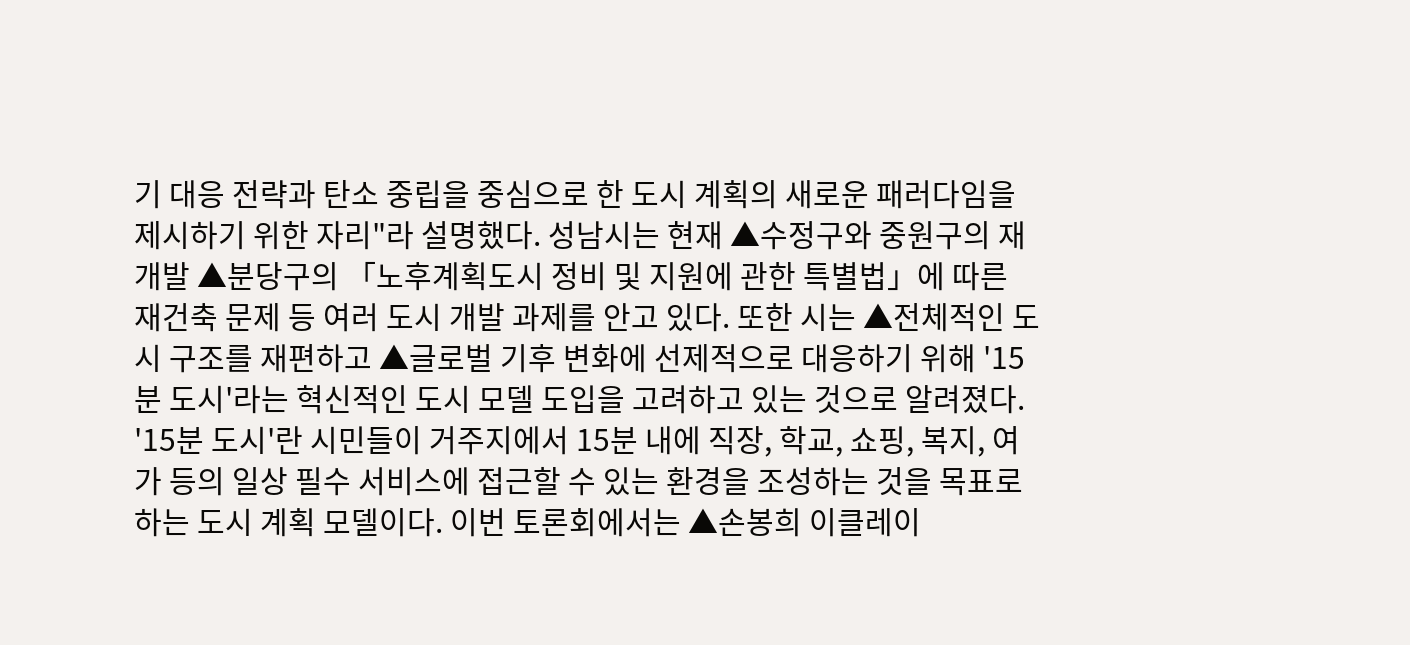기 대응 전략과 탄소 중립을 중심으로 한 도시 계획의 새로운 패러다임을 제시하기 위한 자리"라 설명했다. 성남시는 현재 ▲수정구와 중원구의 재개발 ▲분당구의 「노후계획도시 정비 및 지원에 관한 특별법」에 따른 재건축 문제 등 여러 도시 개발 과제를 안고 있다. 또한 시는 ▲전체적인 도시 구조를 재편하고 ▲글로벌 기후 변화에 선제적으로 대응하기 위해 '15분 도시'라는 혁신적인 도시 모델 도입을 고려하고 있는 것으로 알려졌다. '15분 도시'란 시민들이 거주지에서 15분 내에 직장, 학교, 쇼핑, 복지, 여가 등의 일상 필수 서비스에 접근할 수 있는 환경을 조성하는 것을 목표로 하는 도시 계획 모델이다. 이번 토론회에서는 ▲손봉희 이클레이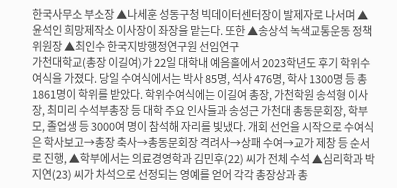한국사무소 부소장 ▲나세훈 성동구청 빅데이터센터장이 발제자로 나서며 ▲윤석인 희망제작소 이사장이 좌장을 맡는다. 또한 ▲송상석 녹색교통운동 정책위원장 ▲최인수 한국지방행정연구원 선임연구
가천대학교(총장 이길여)가 22일 대학내 예음홀에서 2023학년도 후기 학위수여식을 가졌다. 당일 수여식에서는 박사 85명, 석사 476명, 학사 1300명 등 총 1861명이 학위를 받았다. 학위수여식에는 이길여 총장, 가천학원 송석형 이사장, 최미리 수석부총장 등 대학 주요 인사들과 송성근 가천대 총동문회장, 학부모, 졸업생 등 3000여 명이 참석해 자리를 빛냈다. 개회 선언을 시작으로 수여식은 학사보고→총장 축사→총동문회장 격려사→상패 수여→교가 제창 등 순서로 진행, ▲학부에서는 의료경영학과 김민후(22) 씨가 전체 수석 ▲심리학과 박지연(23) 씨가 차석으로 선정되는 영예를 얻어 각각 총장상과 총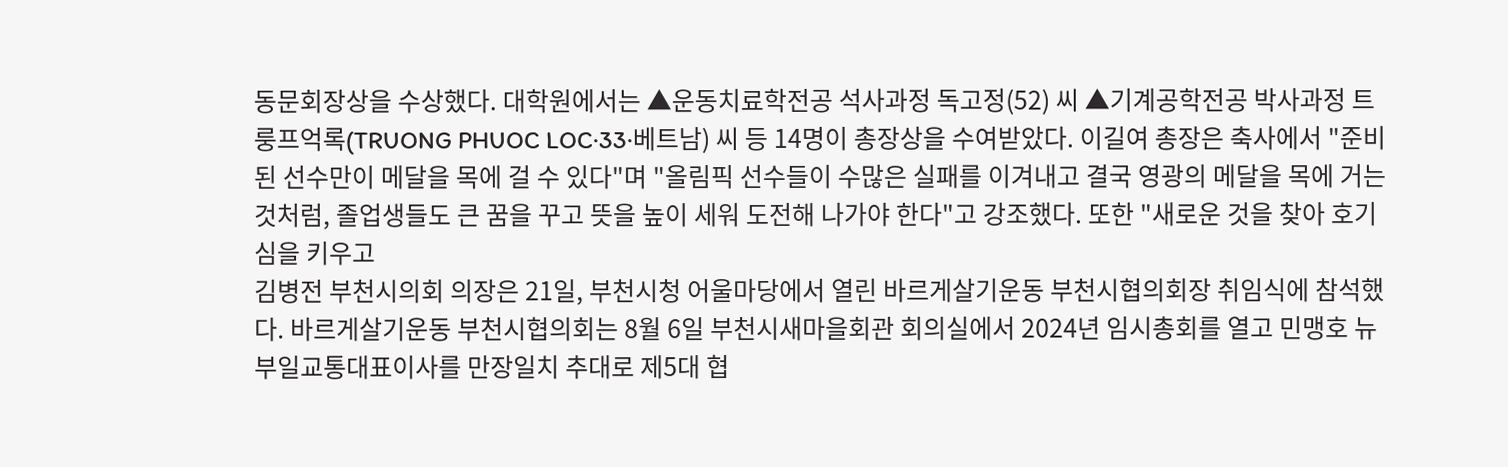동문회장상을 수상했다. 대학원에서는 ▲운동치료학전공 석사과정 독고정(52) 씨 ▲기계공학전공 박사과정 트룽프억록(TRUONG PHUOC LOC·33·베트남) 씨 등 14명이 총장상을 수여받았다. 이길여 총장은 축사에서 "준비된 선수만이 메달을 목에 걸 수 있다"며 "올림픽 선수들이 수많은 실패를 이겨내고 결국 영광의 메달을 목에 거는 것처럼, 졸업생들도 큰 꿈을 꾸고 뜻을 높이 세워 도전해 나가야 한다"고 강조했다. 또한 "새로운 것을 찾아 호기심을 키우고
김병전 부천시의회 의장은 21일, 부천시청 어울마당에서 열린 바르게살기운동 부천시협의회장 취임식에 참석했다. 바르게살기운동 부천시협의회는 8월 6일 부천시새마을회관 회의실에서 2024년 임시총회를 열고 민맹호 뉴부일교통대표이사를 만장일치 추대로 제5대 협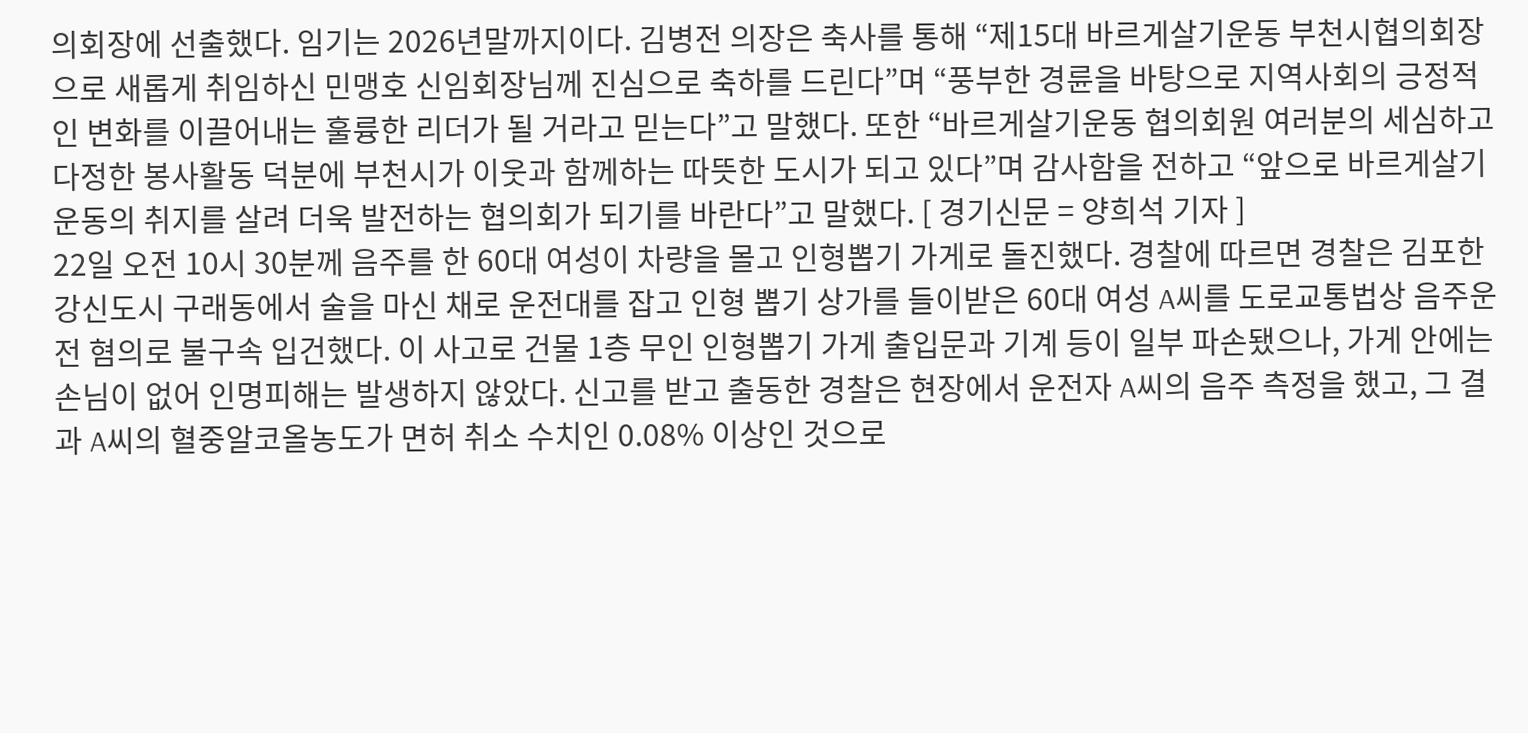의회장에 선출했다. 임기는 2026년말까지이다. 김병전 의장은 축사를 통해 “제15대 바르게살기운동 부천시협의회장으로 새롭게 취임하신 민맹호 신임회장님께 진심으로 축하를 드린다”며 “풍부한 경륜을 바탕으로 지역사회의 긍정적인 변화를 이끌어내는 훌륭한 리더가 될 거라고 믿는다”고 말했다. 또한 “바르게살기운동 협의회원 여러분의 세심하고 다정한 봉사활동 덕분에 부천시가 이웃과 함께하는 따뜻한 도시가 되고 있다”며 감사함을 전하고 “앞으로 바르게살기운동의 취지를 살려 더욱 발전하는 협의회가 되기를 바란다”고 말했다. [ 경기신문 = 양희석 기자 ]
22일 오전 10시 30분께 음주를 한 60대 여성이 차량을 몰고 인형뽑기 가게로 돌진했다. 경찰에 따르면 경찰은 김포한강신도시 구래동에서 술을 마신 채로 운전대를 잡고 인형 뽑기 상가를 들이받은 60대 여성 A씨를 도로교통법상 음주운전 혐의로 불구속 입건했다. 이 사고로 건물 1층 무인 인형뽑기 가게 출입문과 기계 등이 일부 파손됐으나, 가게 안에는 손님이 없어 인명피해는 발생하지 않았다. 신고를 받고 출동한 경찰은 현장에서 운전자 A씨의 음주 측정을 했고, 그 결과 A씨의 혈중알코올농도가 면허 취소 수치인 0.08% 이상인 것으로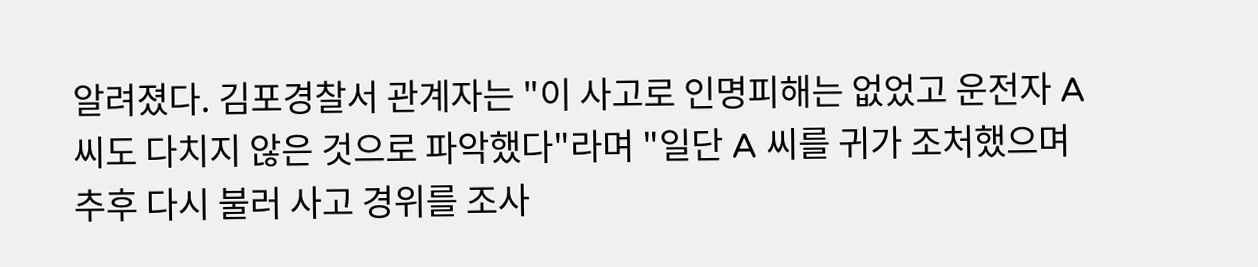알려졌다. 김포경찰서 관계자는 "이 사고로 인명피해는 없었고 운전자 A 씨도 다치지 않은 것으로 파악했다"라며 "일단 A 씨를 귀가 조처했으며 추후 다시 불러 사고 경위를 조사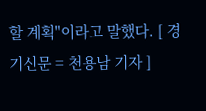할 계획"이라고 말했다. [ 경기신문 = 천용남 기자 ]